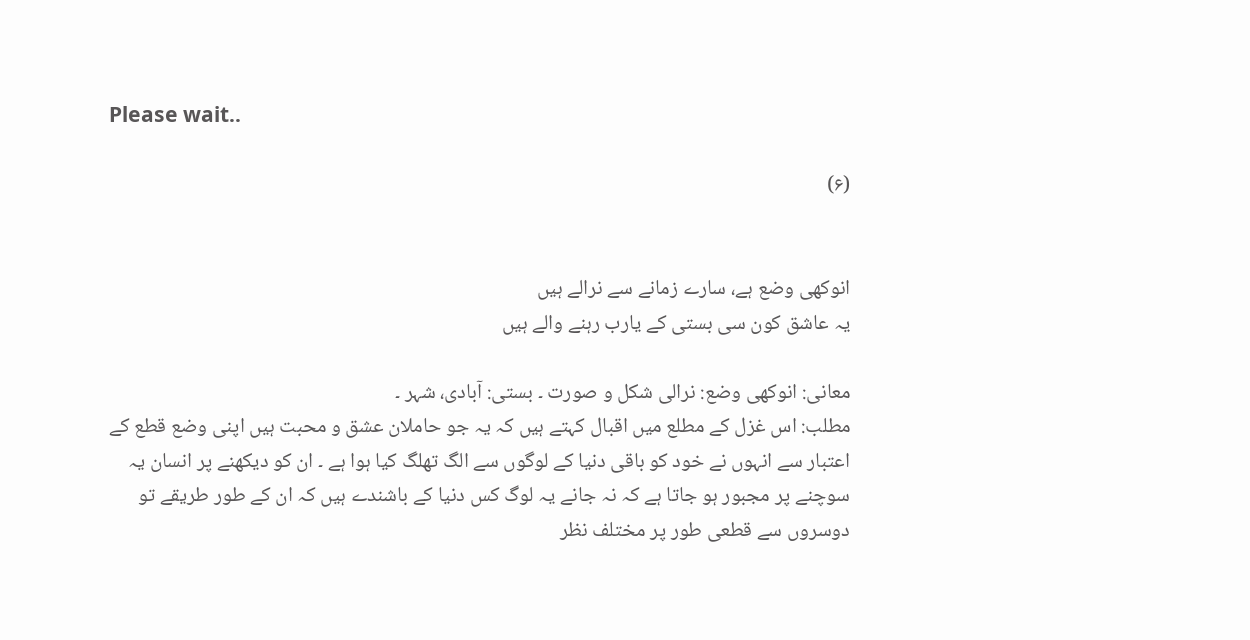Please wait..

(۶)


انوکھی وضع ہے، سارے زمانے سے نرالے ہیں
یہ عاشق کون سی بستی کے یارب رہنے والے ہیں

معانی: انوکھی وضع: نرالی شکل و صورت ۔ بستی: آبادی، شہر ۔
مطلب: اس غزل کے مطلع میں اقبال کہتے ہیں کہ یہ جو حاملان عشق و محبت ہیں اپنی وضع قطع کے اعتبار سے انہوں نے خود کو باقی دنیا کے لوگوں سے الگ تھلگ کیا ہوا ہے ۔ ان کو دیکھنے پر انسان یہ سوچنے پر مجبور ہو جاتا ہے کہ نہ جانے یہ لوگ کس دنیا کے باشندے ہیں کہ ان کے طور طریقے تو دوسروں سے قطعی طور پر مختلف نظر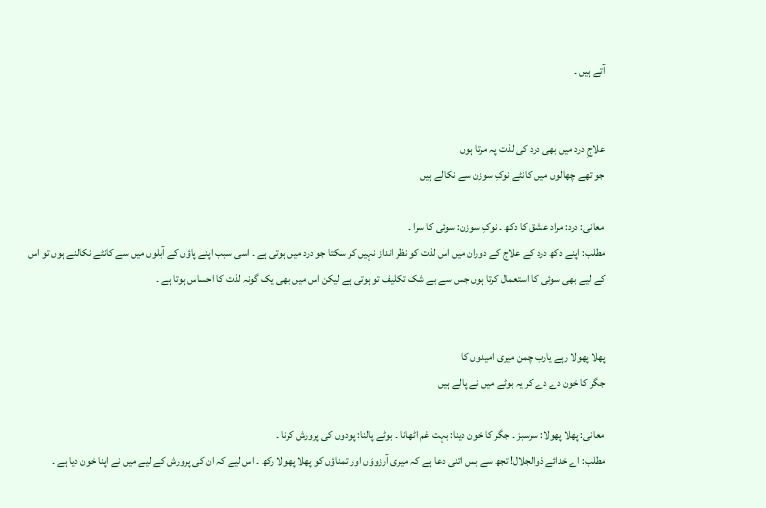آتے ہیں ۔


علاجِ درد میں بھی درد کی لذت پہ مرتا ہوں
جو تھے چھالوں میں کانٹے نوکِ سوزن سے نکالے ہیں

معانی: درد: مراد عشق کا دکھ ۔ نوکِ سوزن: سوئی کا سرا ۔
مطلب: اپنے دکھ درد کے علاج کے دوران میں اس لذت کو نظر انداز نہیں کر سکتا جو درد میں ہوتی ہے ۔ اسی سبب اپنے پاؤں کے آبلوں میں سے کانٹے نکالنے ہوں تو اس کے لیے بھی سوئی کا استعمال کرتا ہوں جس سے بے شک تکلیف تو ہوتی ہے لیکن اس میں بھی یک گونہ لذت کا احساس ہوتا ہے ۔


پھلا پھولا رہے یارب چمن میری امیدوں کا
جگر کا خون دے دے کر یہ بوٹے میں نے پالے ہیں

معانی: پھلا پھولا: سرسبز ۔ جگر کا خون دینا: بہت غم اٹھانا ۔ بوٹے پالنا: پودوں کی پرورش کرنا ۔
مطلب: اے خدائے ذوالجلال! تجھ سے بس اتنی دعا ہے کہ میری آرزووَں اور تمناؤں کو پھلا پھولا رکھ ۔ اس لیے کہ ان کی پرورش کے لیے میں نے اپنا خون دیا ہے ۔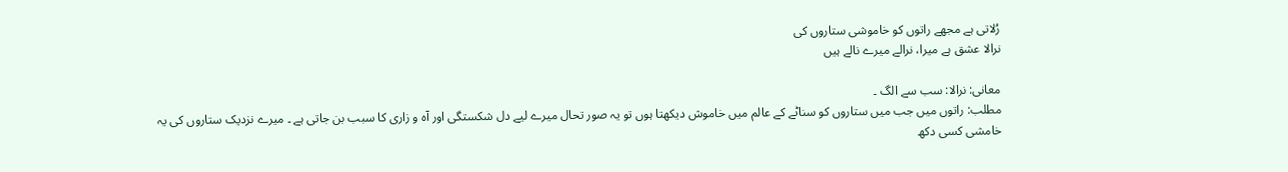رُلاتی ہے مجھے راتوں کو خاموشی ستاروں کی
نرالا عشق ہے میرا، نرالے میرے نالے ہیں

معانی: نرالا: سب سے الگ ۔
مطلب: راتوں میں جب میں ستاروں کو سناٹے کے عالم میں خاموش دیکھتا ہوں تو یہ صور تحال میرے لیے دل شکستگی اور آہ و زاری کا سبب بن جاتی ہے ۔ میرے نزدیک ستاروں کی یہ خامشی کسی دکھ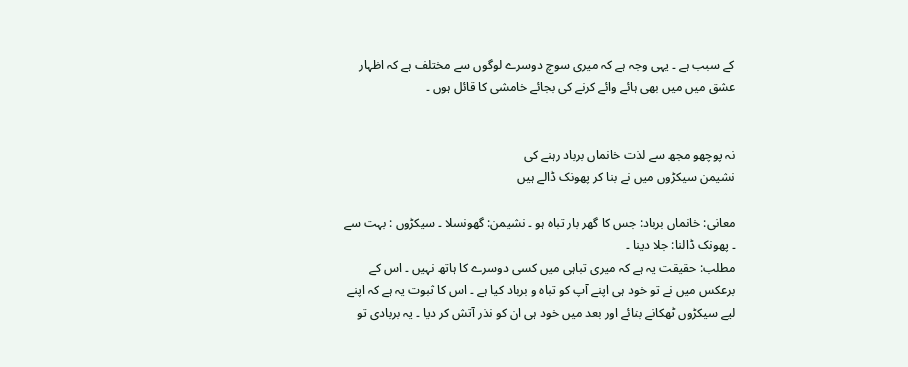کے سبب ہے ۔ یہی وجہ ہے کہ میری سوچ دوسرے لوگوں سے مختلف ہے کہ اظہار عشق میں میں بھی ہائے وائے کرنے کی بجائے خامشی کا قائل ہوں ۔


نہ پوچھو مجھ سے لذت خانماں برباد رہنے کی
نشیمن سیکڑوں میں نے بنا کر پھونک ڈالے ہیں

معانی: خانماں برباد: جس کا گھر بار تباہ ہو ۔ نشیمن: گھونسلا ۔ سیکڑوں : بہت سے ۔ پھونک ڈالنا: جلا دینا ۔
مطلب: حقیقت یہ ہے کہ میری تباہی میں کسی دوسرے کا ہاتھ نہیں ۔ اس کے برعکس میں نے تو خود ہی اپنے آپ کو تباہ و برباد کیا ہے ۔ اس کا ثبوت یہ ہے کہ اپنے لیے سیکڑوں ٹھکانے بنائے اور بعد میں خود ہی ان کو نذر آتش کر دیا ۔ یہ بربادی تو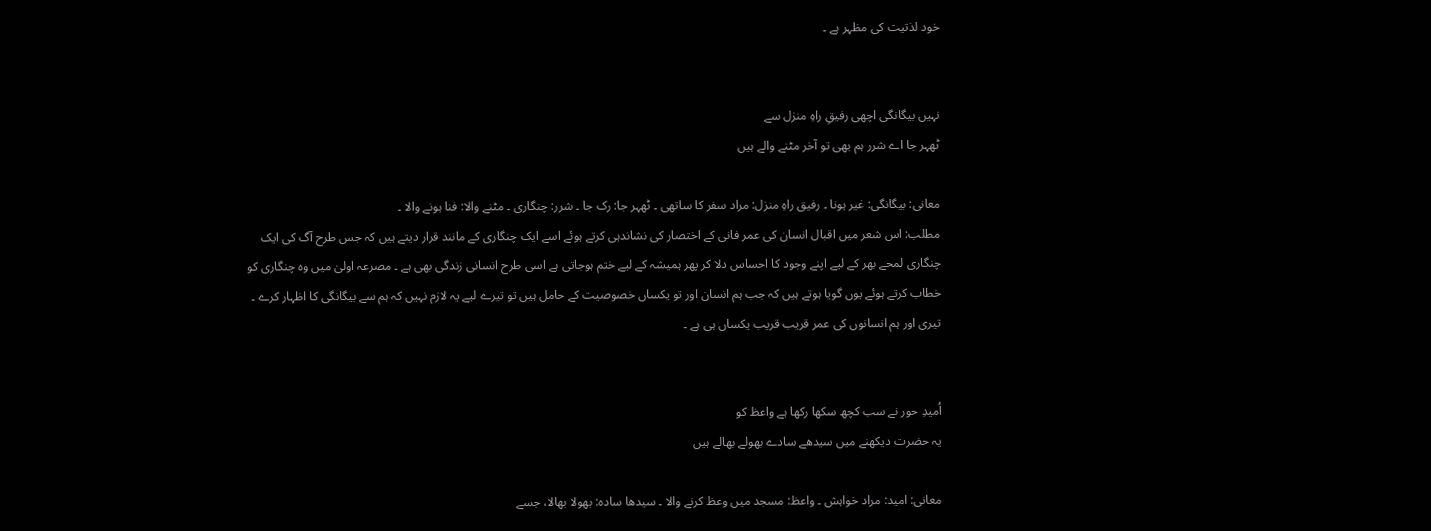خود لذتیت کی مظہر ہے ۔


نہیں بیگانگی اچھی رفیقِ راہِ منزل سے
ٹھہر جا اے شرر ہم بھی تو آخر مٹنے والے ہیں

معانی: بیگانگی: غیر ہونا ۔ رفیق راہِ منزل: مراد سفر کا ساتھی ۔ ٹھہر جا: رک جا ۔ شرر: چنگاری ۔ مٹنے والا: فنا ہونے والا ۔
مطلب: اس شعر میں اقبال انسان کی عمر فانی کے اختصار کی نشاندہی کرتے ہوئے اسے ایک چنگاری کے مانند قرار دیتے ہیں کہ جس طرح آگ کی ایک چنگاری لمحے بھر کے لیے اپنے وجود کا احساس دلا کر پھر ہمیشہ کے لیے ختم ہوجاتی ہے اسی طرح انسانی زندگی بھی ہے ۔ مصرعہ اولیٰ میں وہ چنگاری کو خطاب کرتے ہوئے یوں گویا ہوتے ہیں کہ جب ہم انسان اور تو یکساں خصوصیت کے حامل ہیں تو تیرے لیے یہ لازم نہیں کہ ہم سے بیگانگی کا اظہار کرے ۔ تیری اور ہم انسانوں کی عمر قریب قریب یکساں ہی ہے ۔


اُمیدِ حور نے سب کچھ سکھا رکھا ہے واعظ کو
یہ حضرت دیکھنے میں سیدھے سادے بھولے بھالے ہیں

معانی: امید: مراد خواہش ۔ واعظ: مسجد میں وعظ کرنے والا ۔ سیدھا سادہ: بھولا بھالا، جسے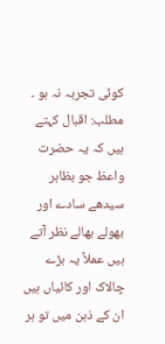کوئی تجربہ نہ ہو ۔
مطلب: اقبال کہتے ہیں کہ یہ حضرت واعظ جو بظاہر سیدھے سادے اور بھولے بھالے نظر آتے ہیں عملاً یہ بڑے چالاک اور کائیاں ہیں ان کے ذہن میں تو ہر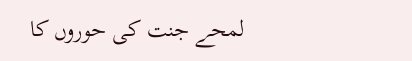لمحے جنت کی حوروں کا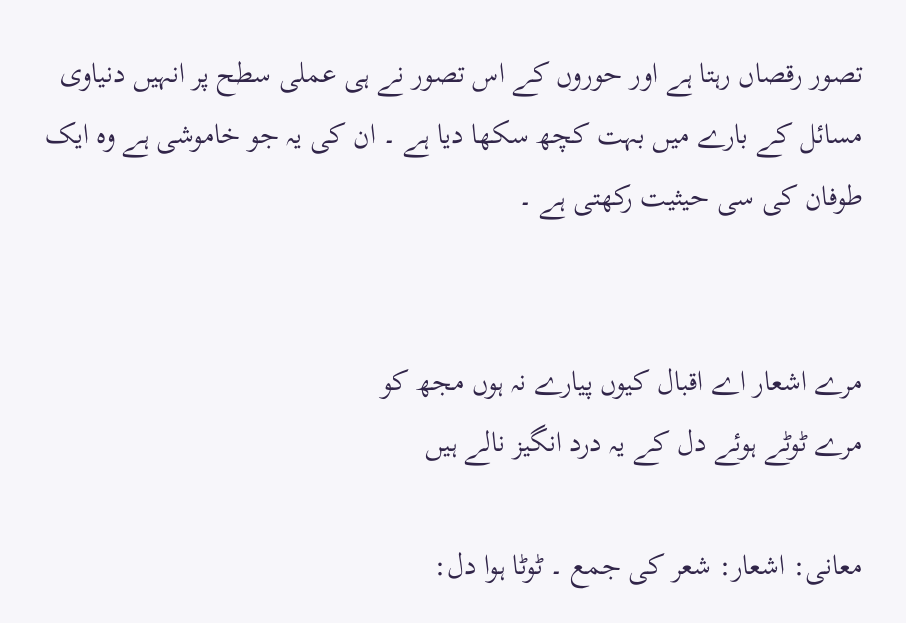تصور رقصاں رہتا ہے اور حوروں کے اس تصور نے ہی عملی سطح پر انہیں دنیاوی مسائل کے بارے میں بہت کچھ سکھا دیا ہے ۔ ان کی یہ جو خاموشی ہے وہ ایک طوفان کی سی حیثیت رکھتی ہے ۔


مرے اشعار اے اقبال کیوں پیارے نہ ہوں مجھ کو
مرے ٹوٹے ہوئے دل کے یہ درد انگیز نالے ہیں

معانی: اشعار: شعر کی جمع ۔ ٹوٹا ہوا دل: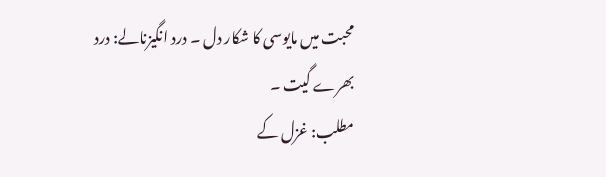محبت میں مایوسی کا شکار دل ۔ درد انگیزنالے: درد بھرے گیت ۔
مطلب: غزل کے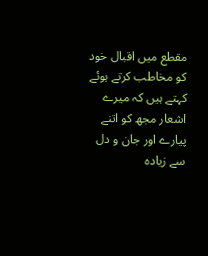مقطع میں اقبال خود کو مخاطب کرتے ہوئے کہتے ہیں کہ میرے اشعار مجھ کو اتنے پیارے اور جان و دل سے زیادہ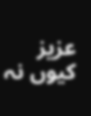عزیز کیوں نہ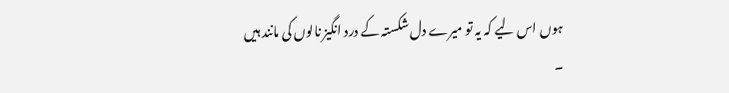ہوں اس لیے کہ یہ تو میرے دل شکستہ کے درد انگیز نالوں کی مانند ہیں ۔